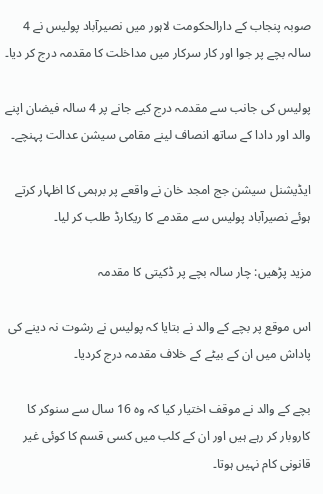صوبہ پنجاب کے دارالحکومت لاہور میں نصیرآباد پولیس نے 4 سالہ بچے پر جوا اور کار سرکار میں مداخلت کا مقدمہ درج کر دیا۔

پولیس کی جانب سے مقدمہ درج کیے جانے پر 4 سالہ فیضان اپنے والد اور دادا کے ساتھ انصاف لینے مقامی سیشن عدالت پہنچے۔

ایڈیشنل سیشن جج امجد خان نے واقعے پر برہمی کا اظہار کرتے ہوئے نصیرآباد پولیس سے مقدمے کا ریکارڈ طلب کر لیا۔

مزید پڑھیں: چار سالہ بچے پر ڈکیتی کا مقدمہ

اس موقع پر بچے کے والد نے بتایا کہ پولیس نے رشوت نہ دینے کی پاداش میں ان کے بیٹے کے خلاف مقدمہ درج کردیا۔

بچے کے والد نے موقف اختیار کیا کہ وہ 16 سال سے سنوکر کا کاروبار کر رہے ہیں اور ان کے کلب میں کسی قسم کا کوئی غیر قانونی کام نہیں ہوتا۔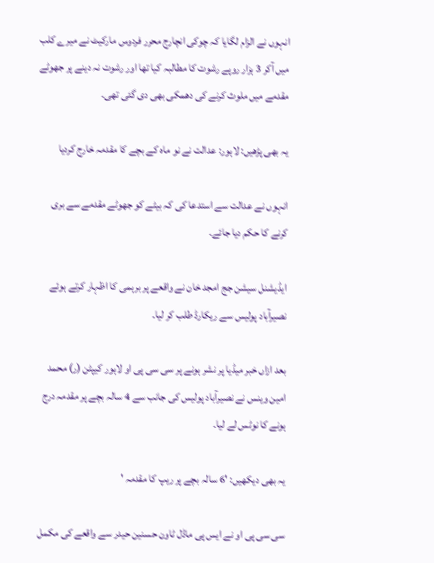انہوں نے الزام لگایا کہ چوکی انچارج محرر فردوس مارکیٹ نے میرے کلب میں آکر 3 ہزار روپے رشوت کا مطالبہ کیا تھا اور رشوت نہ دینے پر جھوٹے مقدمے میں ملوث کرنے کی دھمکی بھی دی گئی تھی۔

یہ بھی پڑھیں: لاہور: عدالت نے نو ماہ کے بچے کا مقدمہ خارج کردیا

انہوں نے عدالت سے استدعا کی کہ بیٹے کو جھوٹے مقدمے سے بری کرنے کا حکم دیا جائے۔

ایڈیشنل سیشن جج امجد خان نے واقعے پر برہمی کا اظہار کرتے ہوئے نصیرآباد پولیس سے ریکارڈ طلب کر لیا۔

بعد ازاں خبر میڈیا پر نشر ہونے پر سی سی پی او لاہور کیپٹن (ر) محمد امین وینس نے نصیرآباد پولیس کی جانب سے 4 سالہ بچے پر مقدمہ درج ہونے کا نوٹس لے لیا۔

یہ بھی دیکھیں: '6 سالہ بچے پر ریپ کا مقدمہ '

سی سی پی او نے ایس پی ماڈل ٹاون حسنین حیدر سے واقعے کی مکمل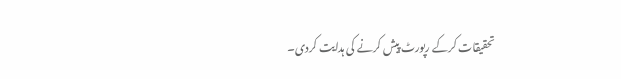تحقیقات کرکے رپورٹ پیش کرنے کی ہدایت کردی۔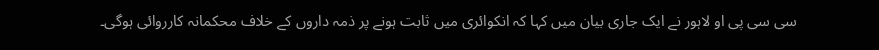سی سی پی او لاہور نے ایک جاری بیان میں کہا کہ انکوائری میں ثابت ہونے پر ذمہ داروں کے خلاف محکمانہ کارروائی ہوگی۔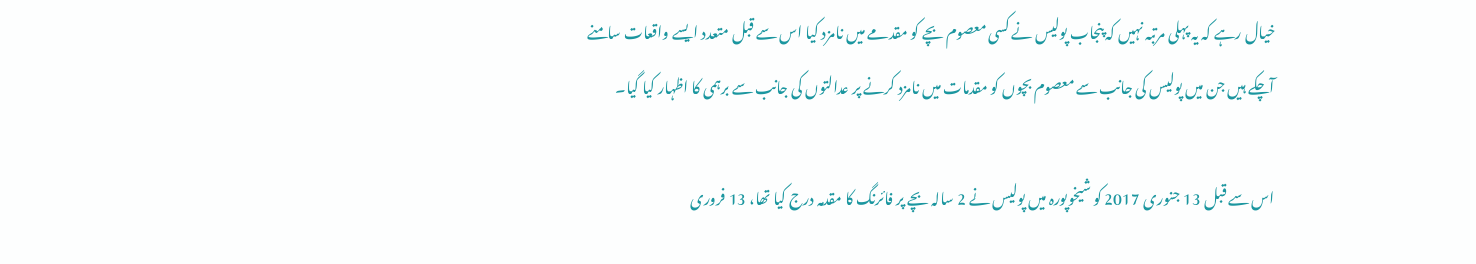خیال رہے کہ یہ پہلی مرتبہ نہیں کہ پنجاب پولیس نے کسی معصوم بچے کو مقدمے میں نامزد کیا اس سے قبل متعدد ایسے واقعات سامنے آچکے ہیں جن میں پولیس کی جانب سے معصوم بچوں کو مقدمات میں نامزد کرنے پر عدالتوں کی جانب سے برہمی کا اظہار کیا گیا۔

اس سے قبل 13 جنوری 2017 کو شیخوپورہ میں پولیس نے 2 سالہ بچے پر فائرنگ کا مقدمہ درج کیا تھا، 13 فروری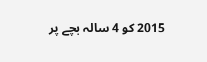2015 کو 4 سالہ بچے پر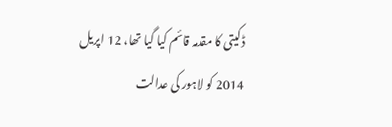ڈکیتی کا مقدمہ قائم کیا گیا تھا، 12 اپریل 2014 کو لاہور کی عدالت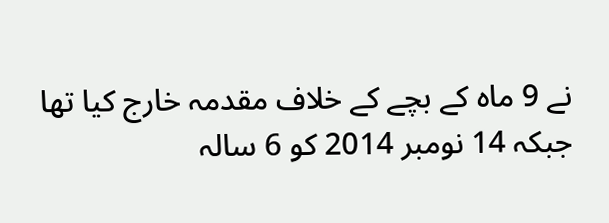نے 9 ماہ کے بچے کے خلاف مقدمہ خارج کیا تھا جبکہ 14 نومبر 2014 کو 6 سالہ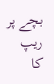بچے پر ریپ کا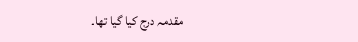مقدمہ درج کیا گیا تھا۔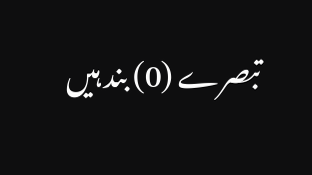تبصرے (0) بند ہیں